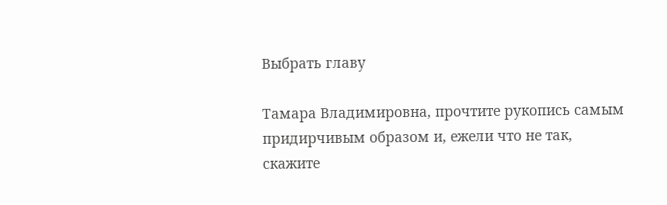Выбрать главу

Тамара Владимировна, прочтите рукопись самым придирчивым образом и, ежели что не так, скажите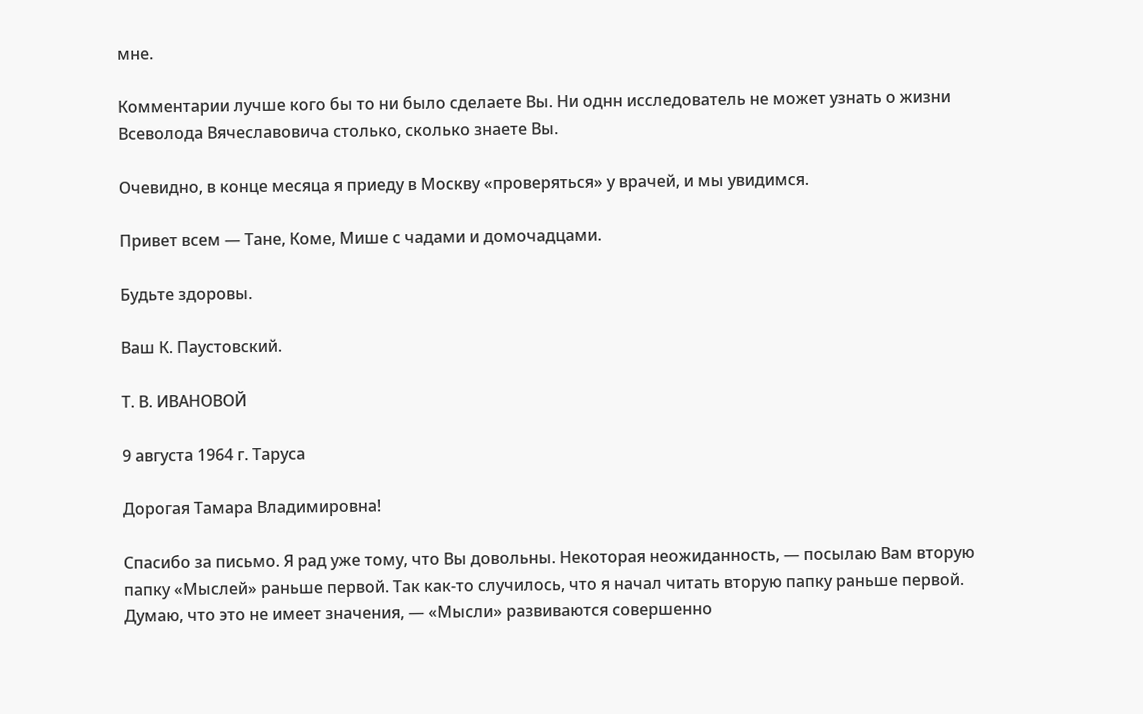мне.

Комментарии лучше кого бы то ни было сделаете Вы. Ни однн исследователь не может узнать о жизни Всеволода Вячеславовича столько, сколько знаете Вы.

Очевидно, в конце месяца я приеду в Москву «проверяться» у врачей, и мы увидимся.

Привет всем — Тане, Коме, Мише с чадами и домочадцами.

Будьте здоровы.

Ваш К. Паустовский.

Т. В. ИВАНОВОЙ

9 августа 1964 г. Таруса

Дорогая Тамара Владимировна!

Спасибо за письмо. Я рад уже тому, что Вы довольны. Некоторая неожиданность, — посылаю Вам вторую папку «Мыслей» раньше первой. Так как-то случилось, что я начал читать вторую папку раньше первой. Думаю, что это не имеет значения, — «Мысли» развиваются совершенно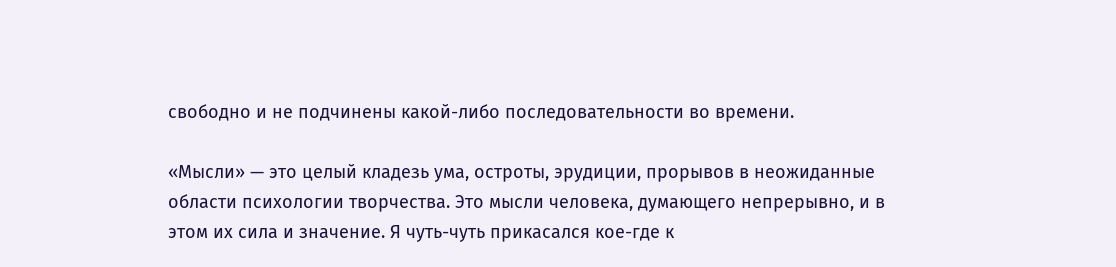свободно и не подчинены какой-либо последовательности во времени.

«Мысли» — это целый кладезь ума, остроты, эрудиции, прорывов в неожиданные области психологии творчества. Это мысли человека, думающего непрерывно, и в этом их сила и значение. Я чуть-чуть прикасался кое-где к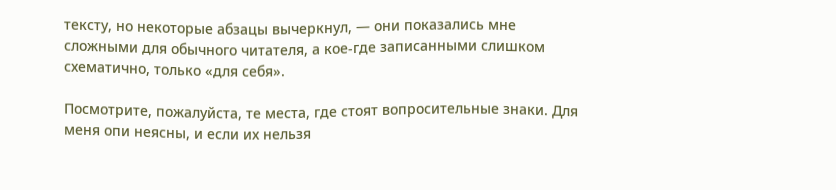тексту, но некоторые абзацы вычеркнул, — они показались мне сложными для обычного читателя, а кое-где записанными слишком схематично, только «для себя».

Посмотрите, пожалуйста, те места, где стоят вопросительные знаки. Для меня опи неясны, и если их нельзя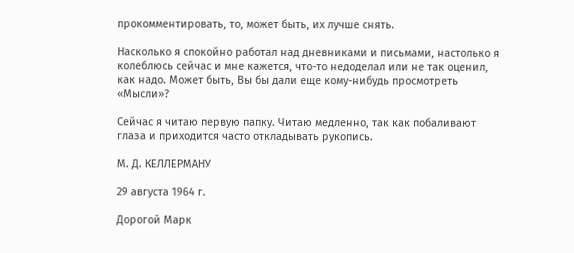прокомментировать, то, может быть, их лучше снять.

Насколько я спокойно работал над дневниками и письмами, настолько я колеблюсь сейчас и мне кажется, что-то недоделал или не так оценил, как надо. Может быть, Вы бы дали еще кому-нибудь просмотреть «Мысли»?

Сейчас я читаю первую папку. Читаю медленно, так как побаливают глаза и приходится часто откладывать рукопись.

М. Д. КЕЛЛЕРМАНУ

29 августа 1964 г.

Дорогой Марк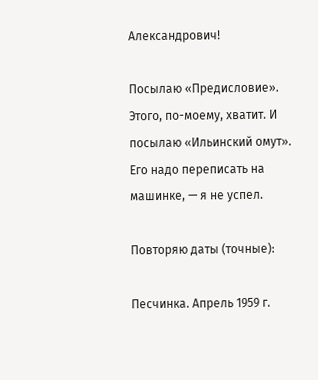Александрович!

Посылаю «Предисловие». Этого, по-моему, хватит. И посылаю «Ильинский омут». Его надо переписать на машинке, — я не успел.

Повторяю даты (точные):

Песчинка. Апрель 1959 г.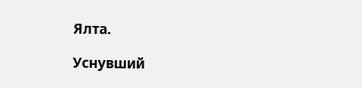Ялта.

Уснувший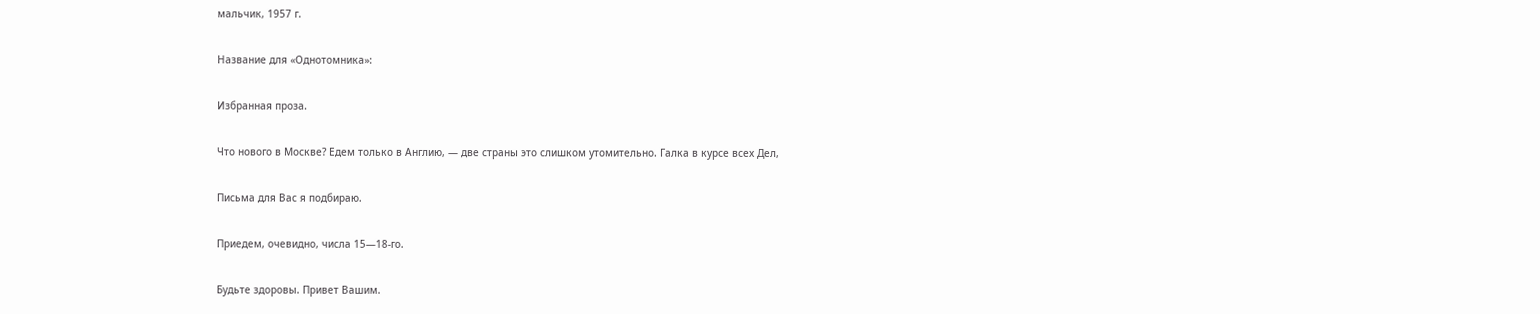мальчик, 1957 г.

Название для «Однотомника»:

Избранная проза.

Что нового в Москве? Едем только в Англию, — две страны это слишком утомительно. Галка в курсе всех Дел,

Письма для Вас я подбираю.

Приедем, очевидно, числа 15—18-го.

Будьте здоровы. Привет Вашим.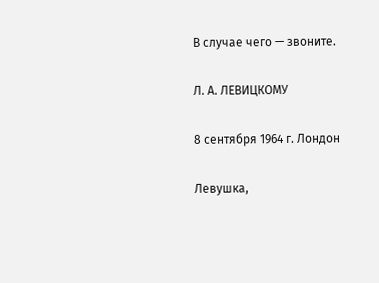В случае чего — звоните.

Л. А. ЛЕВИЦКОМУ

8 сентября 1964 г. Лондон

Левушка,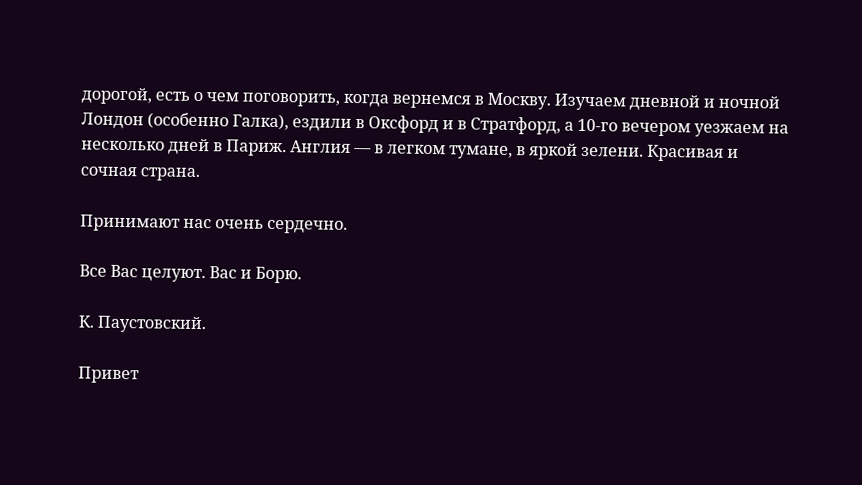дорогой, есть о чем поговорить, когда вернемся в Москву. Изучаем дневной и ночной Лондон (особенно Галка), ездили в Оксфорд и в Стратфорд, а 10-го вечером уезжаем на несколько дней в Париж. Англия — в легком тумане, в яркой зелени. Красивая и сочная страна.

Принимают нас очень сердечно.

Все Вас целуют. Вас и Борю.

К. Паустовский.

Привет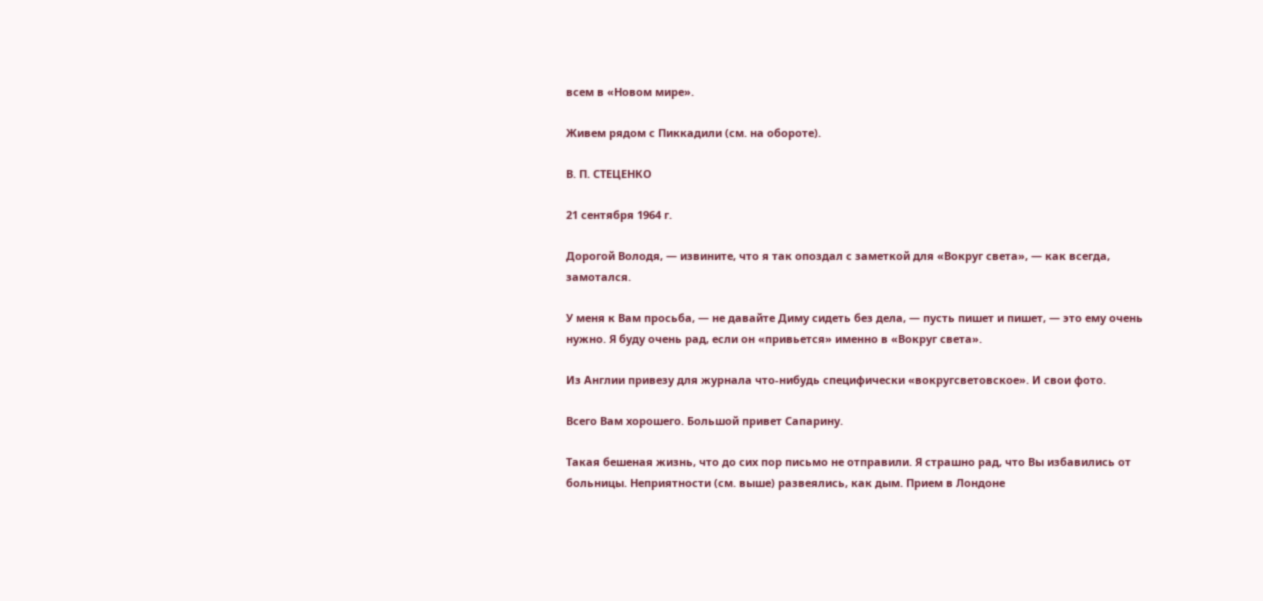всем в «Новом мире».

Живем рядом с Пиккадили (см. на обороте).

В. П. СТЕЦЕНКО

21 сентября 1964 г.

Дорогой Володя, — извините, что я так опоздал с заметкой для «Вокруг света», — как всегда, замотался.

У меня к Вам просьба, — не давайте Диму сидеть без дела, — пусть пишет и пишет, — это ему очень нужно. Я буду очень рад, если он «привьется» именно в «Вокруг света».

Из Англии привезу для журнала что-нибудь специфически «вокругсветовское». И свои фото.

Всего Вам хорошего. Большой привет Сапарину.

Такая бешеная жизнь, что до сих пор письмо не отправили. Я страшно рад, что Вы избавились от больницы. Неприятности (см. выше) развеялись, как дым. Прием в Лондоне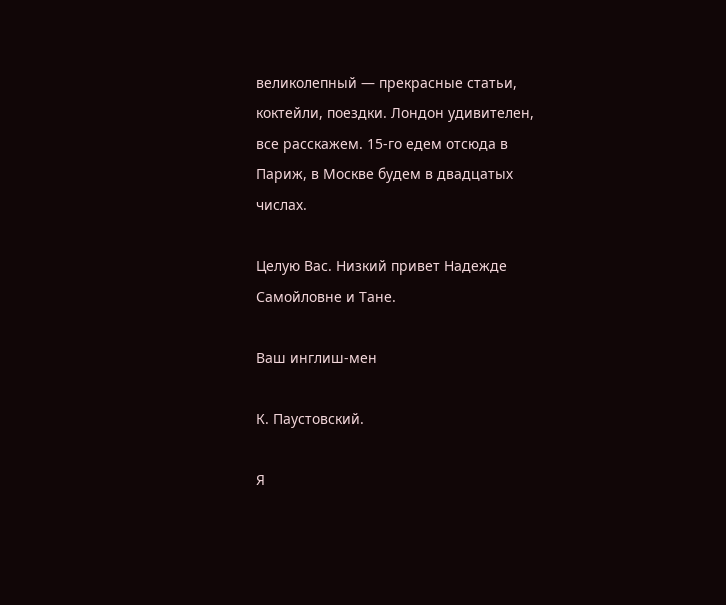великолепный — прекрасные статьи, коктейли, поездки. Лондон удивителен, все расскажем. 15-го едем отсюда в Париж, в Москве будем в двадцатых числах.

Целую Вас. Низкий привет Надежде Самойловне и Тане.

Ваш инглиш-мен

К. Паустовский.

Я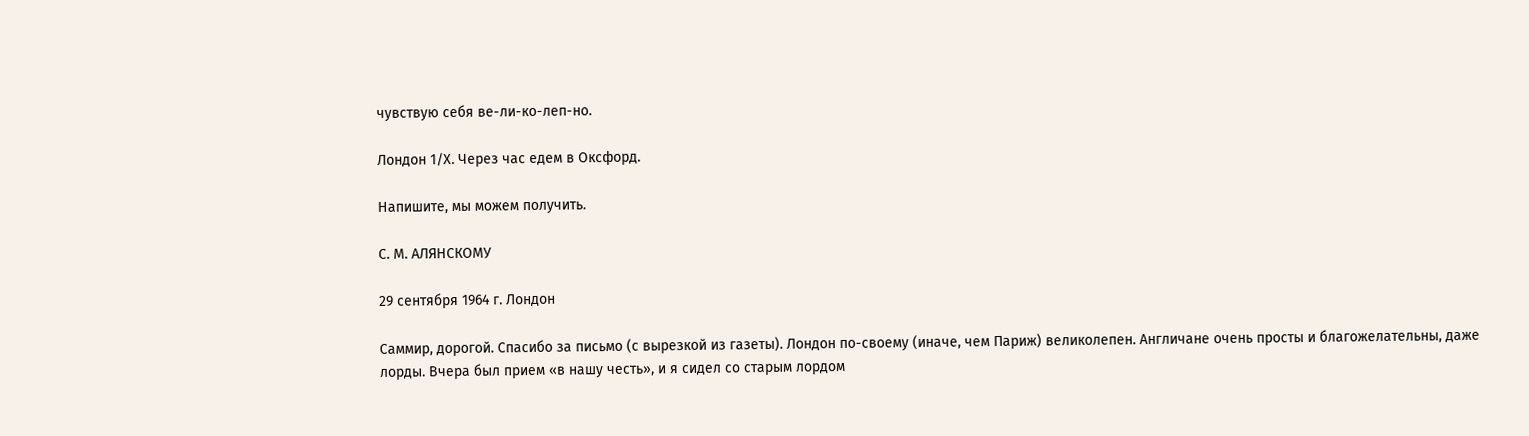чувствую себя ве-ли-ко-леп-но.

Лондон 1/Х. Через час едем в Оксфорд.

Напишите, мы можем получить.

С. М. АЛЯНСКОМУ

29 сентября 1964 г. Лондон

Саммир, дорогой. Спасибо за письмо (с вырезкой из газеты). Лондон по-своему (иначе, чем Париж) великолепен. Англичане очень просты и благожелательны, даже лорды. Вчера был прием «в нашу честь», и я сидел со старым лордом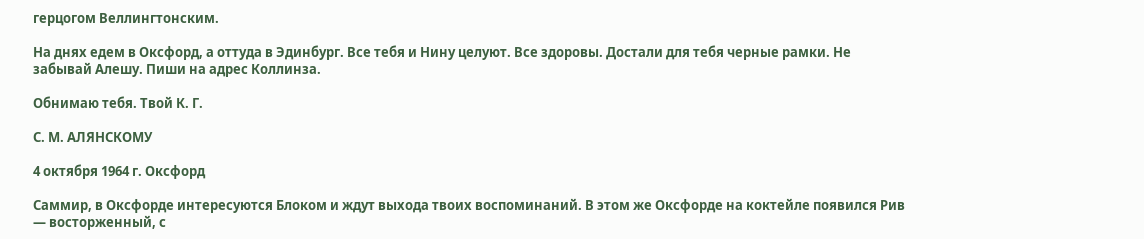герцогом Веллингтонским.

На днях едем в Оксфорд, а оттуда в Эдинбург. Все тебя и Нину целуют. Все здоровы. Достали для тебя черные рамки. Не забывай Алешу. Пиши на адрес Коллинза.

Обнимаю тебя. Твой К. Г.

С. М. АЛЯНСКОМУ

4 октября 1964 г. Оксфорд

Саммир, в Оксфорде интересуются Блоком и ждут выхода твоих воспоминаний. В этом же Оксфорде на коктейле появился Рив — восторженный, с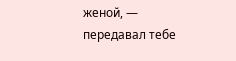женой, — передавал тебе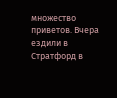множество приветов. Вчера ездили в Стратфорд в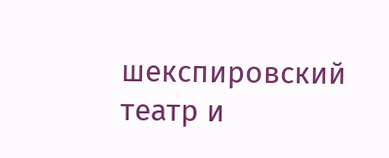шекспировский театр и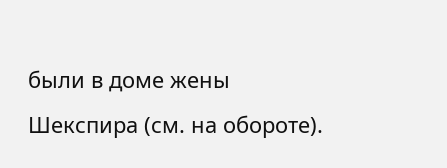были в доме жены Шекспира (см. на обороте).